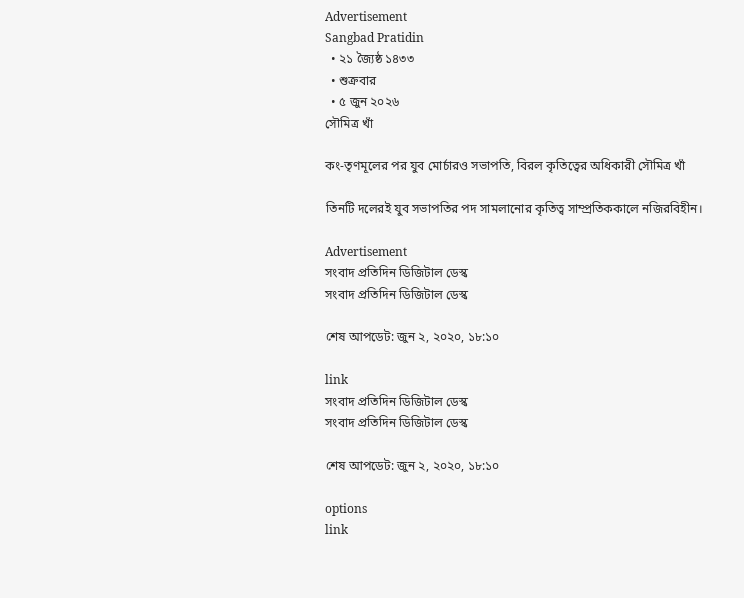Advertisement
Sangbad Pratidin
  • ২১ জ্যৈষ্ঠ ১৪৩৩
  • শুক্রবার
  • ৫ জুন ২০২৬
সৌমিত্র খাঁ

কং-তৃণমূলের পর যুব মোর্চারও সভাপতি, বিরল কৃতিত্বের অধিকারী সৌমিত্র খাঁ

তিনটি দলেরই যুব সভাপতির পদ সামলানোর কৃতিত্ব সাম্প্রতিককালে নজিরবিহীন।

Advertisement
সংবাদ প্রতিদিন ডিজিটাল ডেস্ক
সংবাদ প্রতিদিন ডিজিটাল ডেস্ক

শেষ আপডেট: জুন ২, ২০২০, ১৮:১০

link
সংবাদ প্রতিদিন ডিজিটাল ডেস্ক
সংবাদ প্রতিদিন ডিজিটাল ডেস্ক

শেষ আপডেট: জুন ২, ২০২০, ১৮:১০

options
link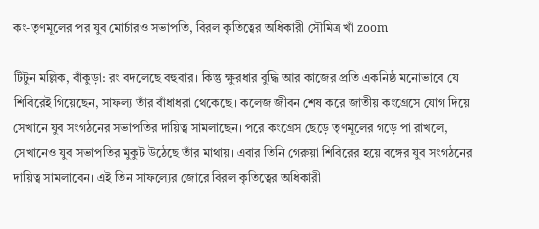কং-তৃণমূলের পর যুব মোর্চারও সভাপতি, বিরল কৃতিত্বের অধিকারী সৌমিত্র খাঁ zoom

টিটুন মল্লিক, বাঁকুড়া: রং বদলেছে বহুবার। কিন্তু ক্ষুরধার বুদ্ধি আর কাজের প্রতি একনিষ্ঠ মনোভাবে যে শিবিরেই গিয়েছেন, সাফল্য তাঁর বাঁধাধরা থেকেছে। কলেজ জীবন শেষ করে জাতীয় কংগ্রেসে যোগ দিয়ে সেখানে যুব সংগঠনের সভাপতির দায়িত্ব সামলাছেন। পরে কংগ্রেস ছেড়ে তৃণমূলের গড়ে পা রাখলে, সেখানেও যুব সভাপতির মুকুট উঠেছে তাঁর মাথায়। এবার তিনি গেরুয়া শিবিরের হয়ে বঙ্গের যুব সংগঠনের দায়িত্ব সামলাবেন। এই তিন সাফল্যের জোরে বিরল কৃতিত্বের অধিকারী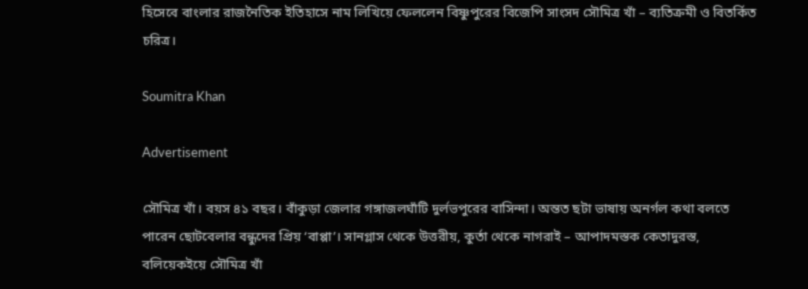হিসেবে বাংলার রাজনৈতিক ইতিহাসে নাম লিখিয়ে ফেললেন বিষ্ণুপুরের বিজেপি সাংসদ সৌমিত্র খাঁ – ব্যতিক্রমী ও বিতর্কিত চরিত্র।

Soumitra Khan

Advertisement

সৌমিত্র খাঁ। বয়স ৪১ বছর। বাঁকুড়া জেলার গঙ্গাজলঘাঁটি দুর্লভপুরের বাসিন্দা। অন্তত ছটা ভাষায় অনর্গল কথা বলতে পারেন ছোটবেলার বন্ধুদের প্রিয় ‘বাপ্পা’। সানগ্লাস থেকে উত্তরীয়, কুর্তা থেকে নাগরাই – আপাদমস্তক কেতাদুরস্ত, বলিয়েকইয়ে সৌমিত্র খাঁ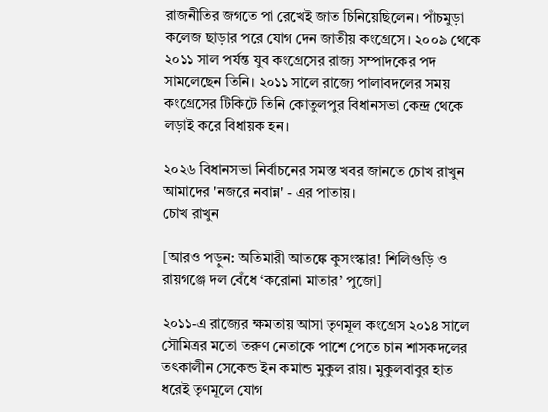রাজনীতির জগতে পা রেখেই জাত চিনিয়েছিলেন। পাঁচমুড়া কলেজ ছাড়ার পরে যোগ দেন জাতীয় কংগ্রেসে। ২০০৯ থেকে ২০১১ সাল পর্যন্ত যুব কংগ্রেসের রাজ্য সম্পাদকের পদ সামলেছেন তিনি। ২০১১ সালে রাজ্যে পালাবদলের সময় কংগ্রেসের টিকিটে তিনি কোতুলপুর বিধানসভা কেন্দ্র থেকে লড়াই করে বিধায়ক হন।

২০২৬ বিধানসভা নির্বাচনের সমস্ত খবর জানতে চোখ রাখুন আমাদের 'নজরে নবান্ন' - এর পাতায়।
চোখ রাখুন

[আরও পড়ুন: অতিমারী আতঙ্কে কুসংস্কার! শিলিগুড়ি ও রায়গঞ্জে দল বেঁধে ‘করোনা মাতার’ পুজো]

২০১১-এ রাজ্যের ক্ষমতায় আসা তৃণমূল কংগ্রেস ২০১৪ সালে সৌমিত্রর মতো তরুণ নেতাকে পাশে পেতে চান শাসকদলের তৎকালীন সেকেন্ড ইন কমান্ড মুকুল রায়। মুকুলবাবুর হাত ধরেই তৃণমূলে যোগ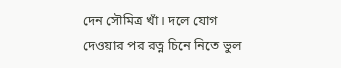দেন সৌমিত্র খাঁ। দলে যোগ দেওয়ার পর রত্ন চিনে নিতে ভুল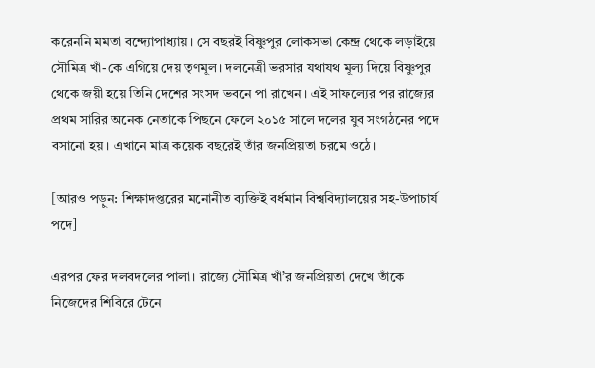করেননি মমতা বন্দ্যোপাধ্যায়। সে বছরই বিষ্ণুপুর লোকসভা কেন্দ্র থেকে লড়াইয়ে সৌমিত্র খাঁ-কে এগিয়ে দেয় তৃণমূল। দলনেত্রী ভরসার যথাযথ মূল্য দিয়ে বিষ্ণুপুর থেকে জয়ী হয়ে তিনি দেশের সংসদ ভবনে পা রাখেন। এই সাফল্যের পর রাজ্যের প্রথম সারির অনেক নেতাকে পিছনে ফেলে ২০১৫ সালে দলের যুব সংগঠনের পদে বসানো হয়। এখানে মাত্র কয়েক বছরেই তাঁর জনপ্রিয়তা চরমে ওঠে।

[আরও পড়ুন: শিক্ষাদপ্তরের মনোনীত ব্যক্তিই বর্ধমান বিশ্ববিদ্যালয়ের সহ-উপাচার্য পদে]

এরপর ফের দলবদলের পালা। রাজ্যে সৌমিত্র খাঁ’র জনপ্রিয়তা দেখে তাঁকে নিজেদের শিবিরে টেনে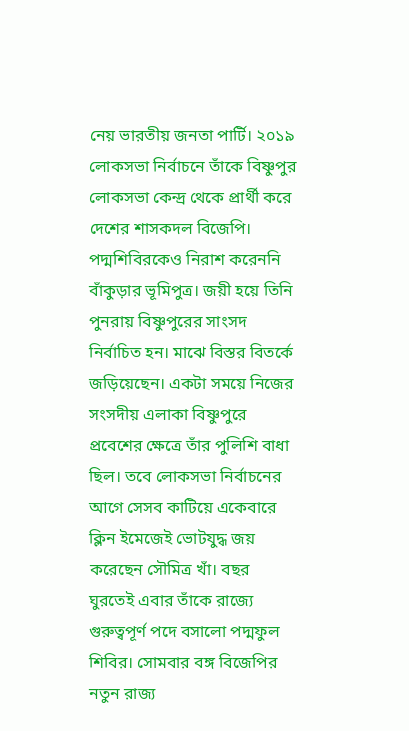নেয় ভারতীয় জনতা পার্টি। ২০১৯ লোকসভা নির্বাচনে তাঁকে বিষ্ণুপুর লোকসভা কেন্দ্র থেকে প্রার্থী করে দেশের শাসকদল বিজেপি। পদ্মশিবিরকেও নিরাশ করেননি বাঁকুড়ার ভূমিপুত্র। জয়ী হয়ে তিনি পুনরায় বিষ্ণুপুরের সাংসদ নির্বাচিত হন। মাঝে বিস্তর বিতর্কে জড়িয়েছেন। একটা সময়ে নিজের সংসদীয় এলাকা বিষ্ণুপুরে প্রবেশের ক্ষেত্রে তাঁর পুলিশি বাধা ছিল। তবে লোকসভা নির্বাচনের আগে সেসব কাটিয়ে একেবারে ক্লিন ইমেজেই ভোটযুদ্ধ জয় করেছেন সৌমিত্র খাঁ। বছর ঘুরতেই এবার তাঁকে রাজ্যে গুরুত্বপূর্ণ পদে বসালো পদ্মফুল শিবির। সোমবার বঙ্গ বিজেপির নতুন রাজ্য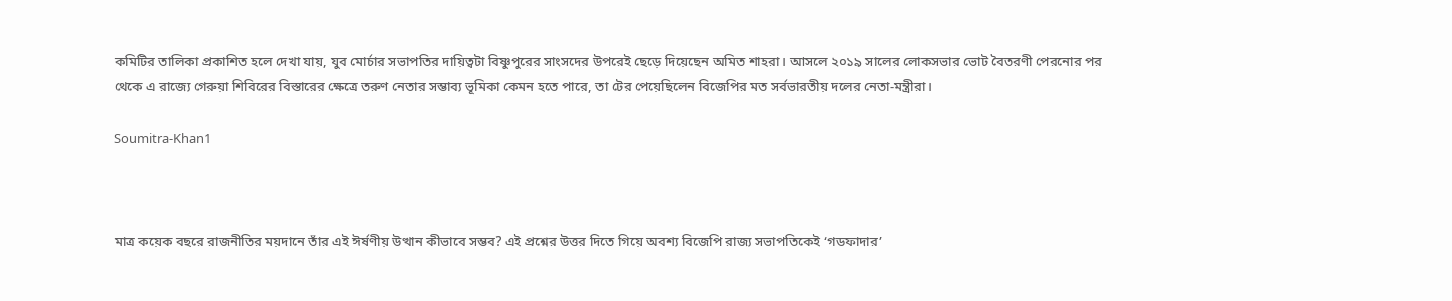কমিটির তালিকা প্রকাশিত হলে দেখা যায়, যুব মোর্চার সভাপতির দায়িত্বটা বিষ্ণুপুরের সাংসদের উপরেই ছেড়ে দিয়েছেন অমিত শাহরা। আসলে ২০১৯ সালের লোকসভার ভোট বৈতরণী পেরনোর পর থেকে এ রাজ্যে গেরুয়া শিবিরের বিস্তারের ক্ষেত্রে তরুণ নেতার সম্ভাব্য ভূমিকা কেমন হতে পারে, তা টের পেয়েছিলেন বিজেপির মত সর্বভারতীয় দলের নেতা-মন্ত্রীরা।

Soumitra-Khan1



মাত্র কয়েক বছরে রাজনীতির ময়দানে তাঁর এই ঈর্ষণীয় উত্থান কীভাবে সম্ভব? এই প্রশ্নের উত্তর দিতে গিয়ে অবশ্য বিজেপি রাজ্য সভাপতিকেই ‘গডফাদার’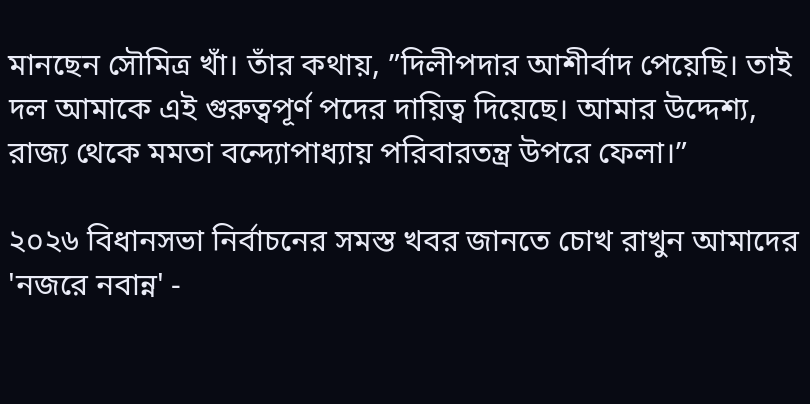মানছেন সৌমিত্র খাঁ। তাঁর কথায়, ”দিলীপদার আশীর্বাদ পেয়েছি। তাই দল আমাকে এই গুরুত্বপূর্ণ পদের দায়িত্ব দিয়েছে। আমার উদ্দেশ্য, রাজ্য থেকে মমতা বন্দ্যোপাধ্যায় পরিবারতন্ত্র উপরে ফেলা।”

২০২৬ বিধানসভা নির্বাচনের সমস্ত খবর জানতে চোখ রাখুন আমাদের 'নজরে নবান্ন' -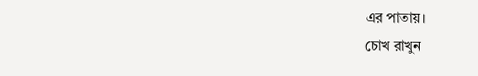এর পাতায়।
চোখ রাখুন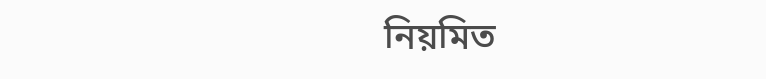নিয়মিত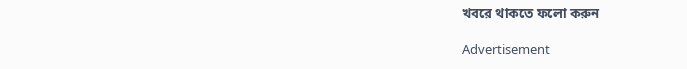খবরে থাকতে ফলো করুন

Advertisement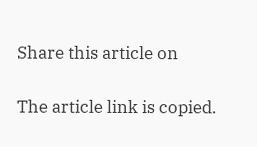Share this article on

The article link is copied.